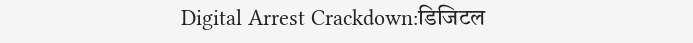Digital Arrest Crackdown:डिजिटल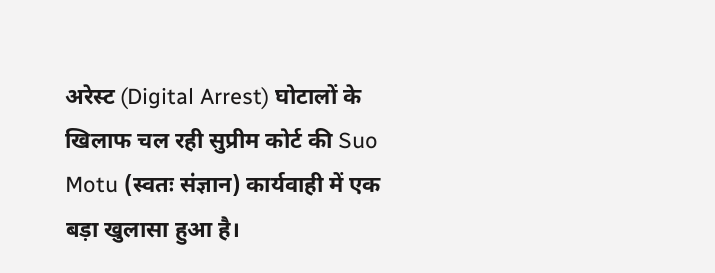अरेस्ट (Digital Arrest) घोटालों के खिलाफ चल रही सुप्रीम कोर्ट की Suo Motu (स्वतः संज्ञान) कार्यवाही में एक बड़ा खुलासा हुआ है।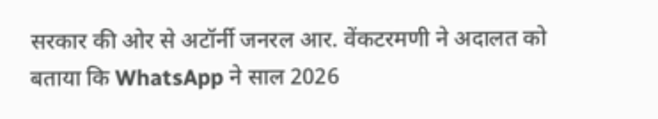सरकार की ओर से अटॉर्नी जनरल आर. वेंकटरमणी ने अदालत को बताया कि WhatsApp ने साल 2026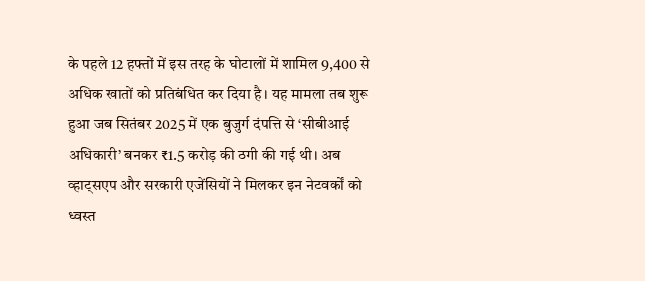के पहले 12 हफ्तों में इस तरह के घोटालों में शामिल 9,400 से अधिक खातों को प्रतिबंधित कर दिया है। यह मामला तब शुरू हुआ जब सितंबर 2025 में एक बुजुर्ग दंपत्ति से ‘सीबीआई अधिकारी’ बनकर ₹1.5 करोड़ की ठगी की गई थी। अब व्हाट्सएप और सरकारी एजेंसियों ने मिलकर इन नेटवर्कों को ध्वस्त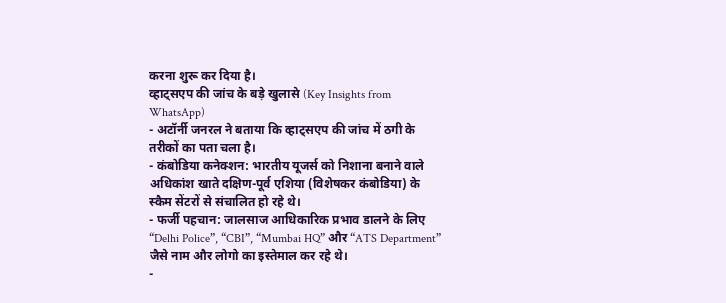करना शुरू कर दिया है।
व्हाट्सएप की जांच के बड़े खुलासे (Key Insights from WhatsApp)
- अटॉर्नी जनरल ने बताया कि व्हाट्सएप की जांच में ठगी के तरीकों का पता चला है।
- कंबोडिया कनेक्शन: भारतीय यूजर्स को निशाना बनाने वाले अधिकांश खाते दक्षिण-पूर्व एशिया (विशेषकर कंबोडिया) के स्कैम सेंटरों से संचालित हो रहे थे।
- फर्जी पहचान: जालसाज आधिकारिक प्रभाव डालने के लिए “Delhi Police”, “CBI”, “Mumbai HQ” और “ATS Department” जैसे नाम और लोगो का इस्तेमाल कर रहे थे।
-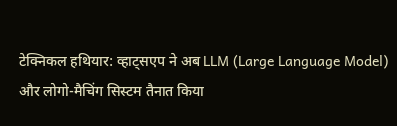टेक्निकल हथियार: व्हाट्सएप ने अब LLM (Large Language Model) और लोगो-मैचिंग सिस्टम तैनात किया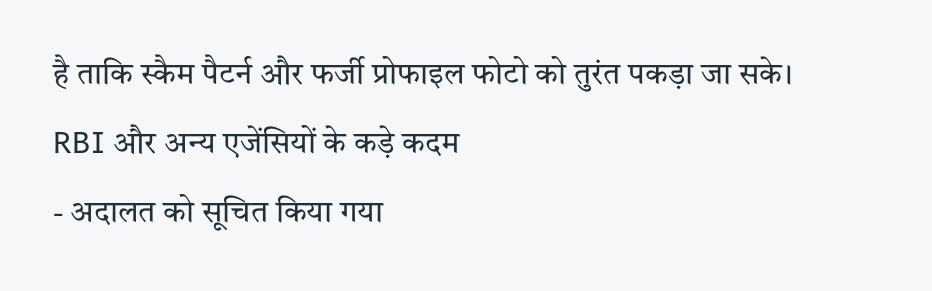है ताकि स्कैम पैटर्न और फर्जी प्रोफाइल फोटो को तुरंत पकड़ा जा सके।
RBI और अन्य एजेंसियों के कड़े कदम
- अदालत को सूचित किया गया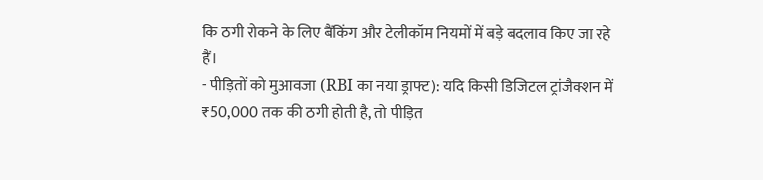कि ठगी रोकने के लिए बैंकिंग और टेलीकॉम नियमों में बड़े बदलाव किए जा रहे हैं।
- पीड़ितों को मुआवजा (RBI का नया ड्राफ्ट): यदि किसी डिजिटल ट्रांजैक्शन में ₹50,000 तक की ठगी होती है, तो पीड़ित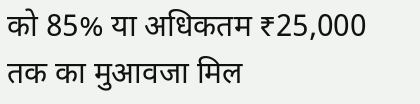को 85% या अधिकतम ₹25,000 तक का मुआवजा मिल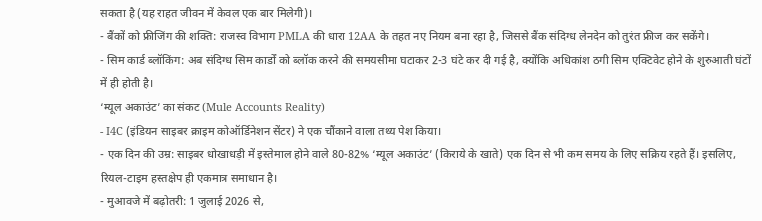सकता है (यह राहत जीवन में केवल एक बार मिलेगी)।
- बैंकों को फ्रीजिंग की शक्ति: राजस्व विभाग PMLA की धारा 12AA के तहत नए नियम बना रहा है, जिससे बैंक संदिग्ध लेनदेन को तुरंत फ्रीज कर सकेंगे।
- सिम कार्ड ब्लॉकिंग: अब संदिग्ध सिम कार्डों को ब्लॉक करने की समयसीमा घटाकर 2-3 घंटे कर दी गई है, क्योंकि अधिकांश ठगी सिम एक्टिवेट होने के शुरुआती घंटों में ही होती है।
‘म्यूल अकाउंट’ का संकट (Mule Accounts Reality)
- I4C (इंडियन साइबर क्राइम कोऑर्डिनेशन सेंटर) ने एक चौंकाने वाला तथ्य पेश किया।
- एक दिन की उम्र: साइबर धोखाधड़ी में इस्तेमाल होने वाले 80-82% ‘म्यूल अकाउंट’ (किराये के खाते) एक दिन से भी कम समय के लिए सक्रिय रहते हैं। इसलिए, रियल-टाइम हस्तक्षेप ही एकमात्र समाधान है।
- मुआवजे में बढ़ोतरी: 1 जुलाई 2026 से,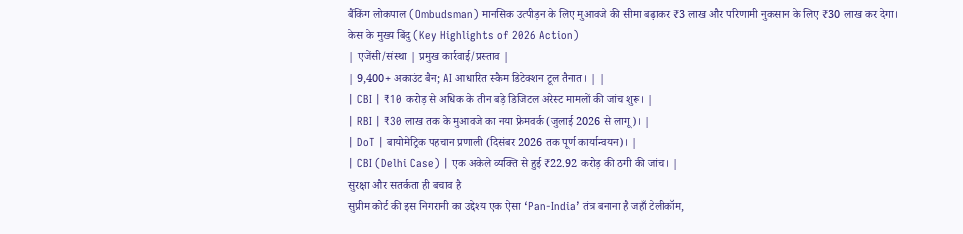बैंकिंग लोकपाल (Ombudsman) मानसिक उत्पीड़न के लिए मुआवजे की सीमा बढ़ाकर ₹3 लाख और परिणामी नुकसान के लिए ₹30 लाख कर देगा।
केस के मुख्य बिंदु (Key Highlights of 2026 Action)
| एजेंसी/संस्था | प्रमुख कार्रवाई/प्रस्ताव |
| 9,400+ अकाउंट बैन; AI आधारित स्कैम डिटेक्शन टूल तैनात। | |
| CBI | ₹10 करोड़ से अधिक के तीन बड़े डिजिटल अरेस्ट मामलों की जांच शुरू। |
| RBI | ₹30 लाख तक के मुआवजे का नया फ्रेमवर्क (जुलाई 2026 से लागू)। |
| DoT | बायोमेट्रिक पहचान प्रणाली (दिसंबर 2026 तक पूर्ण कार्यान्वयन)। |
| CBI (Delhi Case) | एक अकेले व्यक्ति से हुई ₹22.92 करोड़ की ठगी की जांच। |
सुरक्षा और सतर्कता ही बचाव है
सुप्रीम कोर्ट की इस निगरानी का उद्देश्य एक ऐसा ‘Pan-India’ तंत्र बनाना है जहाँ टेलीकॉम,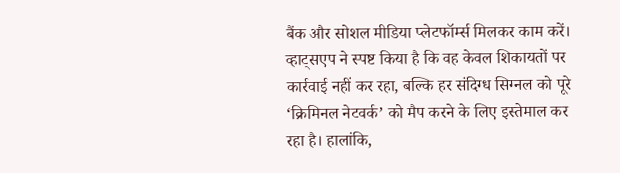बैंक और सोशल मीडिया प्लेटफॉर्म्स मिलकर काम करें। व्हाट्सएप ने स्पष्ट किया है कि वह केवल शिकायतों पर कार्रवाई नहीं कर रहा, बल्कि हर संदिग्ध सिग्नल को पूरे ‘क्रिमिनल नेटवर्क’ को मैप करने के लिए इस्तेमाल कर रहा है। हालांकि,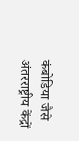कंबोडिया जैसे अंतरराष्ट्रीय केंद्रों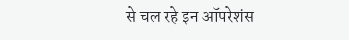से चल रहे इन ऑपरेशंस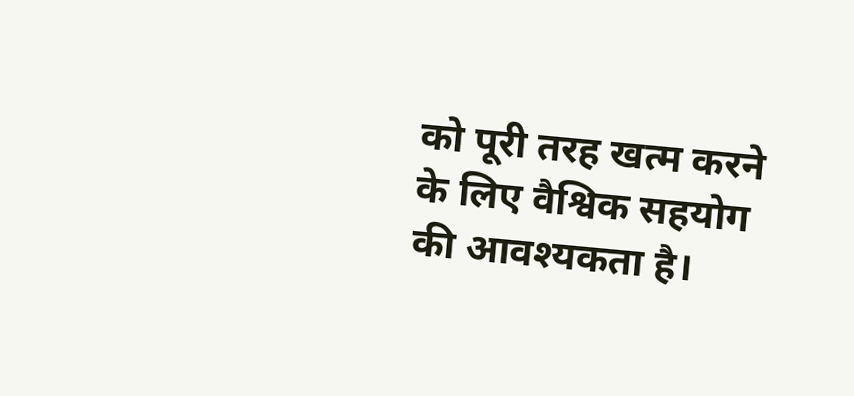को पूरी तरह खत्म करने के लिए वैश्विक सहयोग की आवश्यकता है।